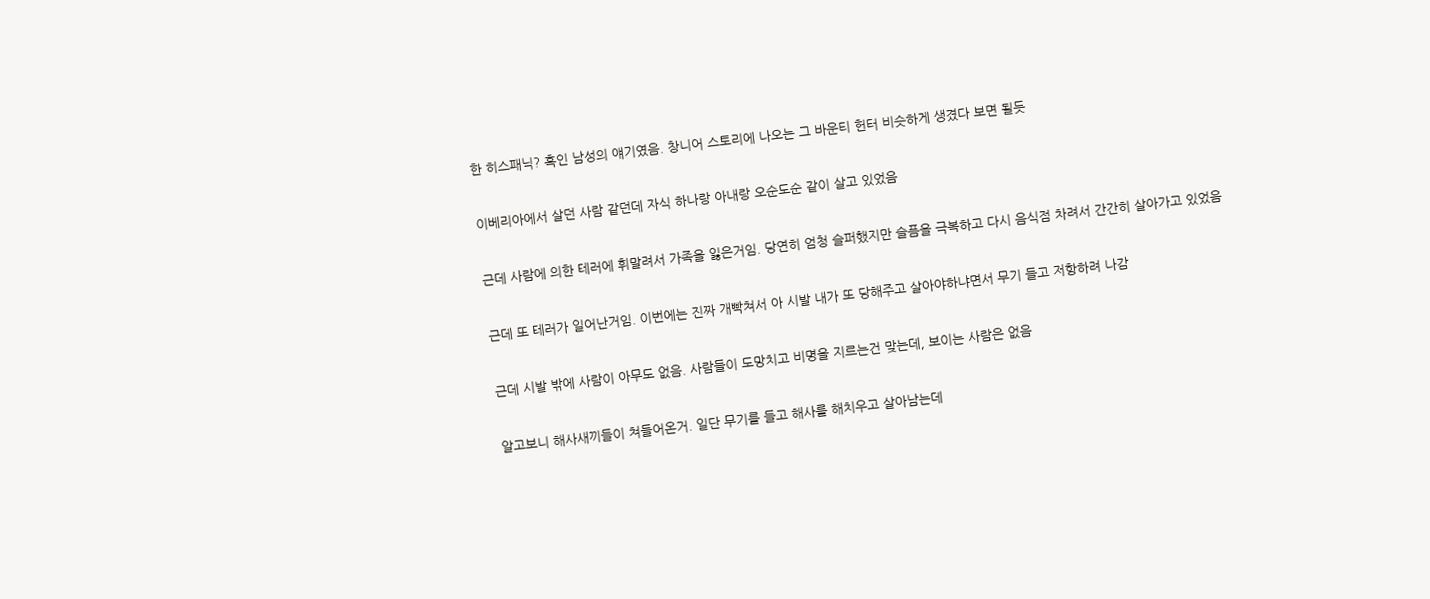한 히스패닉? 흑인 남성의 얘기였음. 창니어 스토리에 나오는 그 바운티 헌터 비슷하게 생겼다 보면 될듯


이베리아에서 살던 사람 같던데 자식 하나랑 아내랑 오순도순 같이 살고 있었음


근데 사람에 의한 테러에 휘말려서 가족을 잃은거임. 당연히 엄청 슬퍼했지만 슬픔을 극복하고 다시 음식점 차려서 간간히 살아가고 있었음


근데 또 테러가 일어난거임. 이번에는 진짜 개빡쳐서 아 시발 내가 또 당해주고 살아야하냐면서 무기 들고 저항하려 나감


근데 시발 밖에 사람이 아무도 없음. 사람들이 도망치고 비명을 지르는건 맞는데, 보이는 사람은 없음


알고보니 해사새끼들이 쳐들어온거. 일단 무기를 들고 해사를 해치우고 살아남는데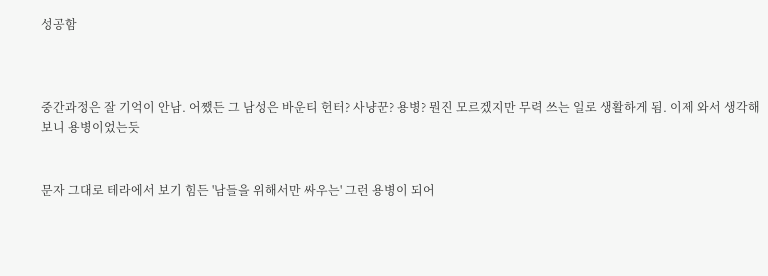성공함



중간과정은 잘 기억이 안남. 어쨌든 그 남성은 바운티 헌터? 사냥꾼? 용병? 뭔진 모르겠지만 무력 쓰는 일로 생활하게 됨. 이제 와서 생각해보니 용병이었는듯


문자 그대로 테라에서 보기 힘든 '남들을 위해서만 싸우는' 그런 용병이 되어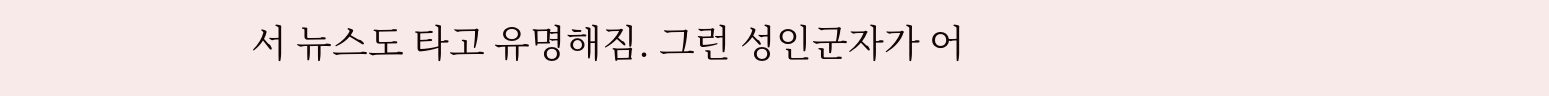서 뉴스도 타고 유명해짐. 그런 성인군자가 어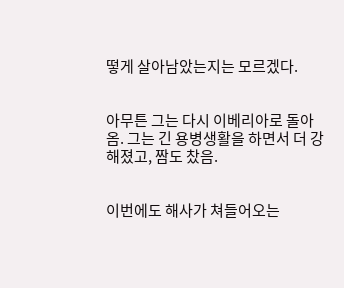떻게 살아남았는지는 모르겠다.


아무튼 그는 다시 이베리아로 돌아옴. 그는 긴 용병생활을 하면서 더 강해졌고, 짬도 찼음.


이번에도 해사가 쳐들어오는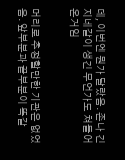데, 이번엔 뭔가 달랐음. 존나 긴 지네같이 생긴 무언가도 쳐들어온거임


머리로 추정할만한 기관은 없었음. 앞부분과 끝부분이 똑같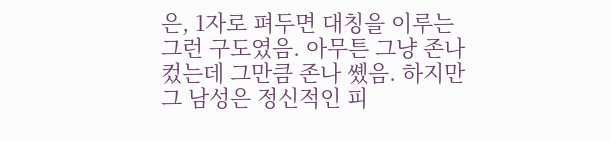은, 1자로 펴두면 대칭을 이루는 그런 구도였음. 아무튼 그냥 존나 컸는데 그만큼 존나 쏐음. 하지만 그 남성은 정신적인 피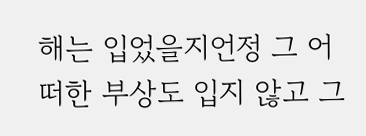해는 입었을지언정 그 어떠한 부상도 입지 않고 그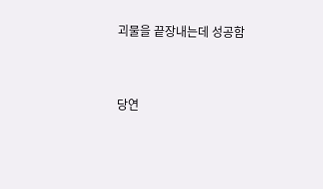괴물을 끝장내는데 성공함


당연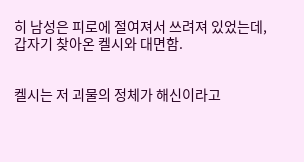히 남성은 피로에 절여져서 쓰려져 있었는데, 갑자기 찾아온 켈시와 대면함.


켈시는 저 괴물의 정체가 해신이라고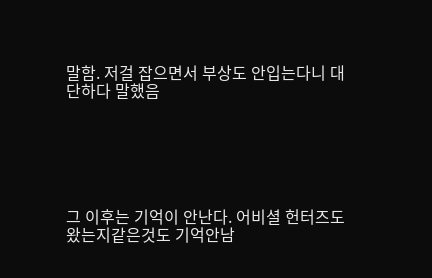말함. 저걸 잡으면서 부상도 안입는다니 대단하다 말했음






그 이후는 기억이 안난다. 어비셜 헌터즈도 왔는지같은것도 기억안남